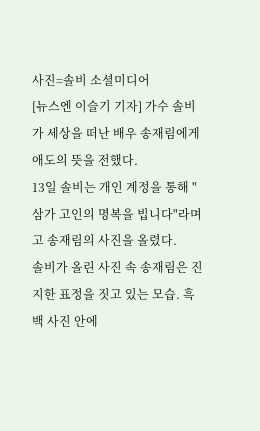사진=솔비 소셜미디어
[뉴스엔 이슬기 기자] 가수 솔비가 세상을 떠난 배우 송재림에게 애도의 뜻을 전했다.
13일 솔비는 개인 계정을 통해 "삼가 고인의 명복을 빕니다"라며 고 송재림의 사진을 올렸다.
솔비가 올린 사진 속 송재림은 진지한 표정을 짓고 있는 모습. 흑백 사진 안에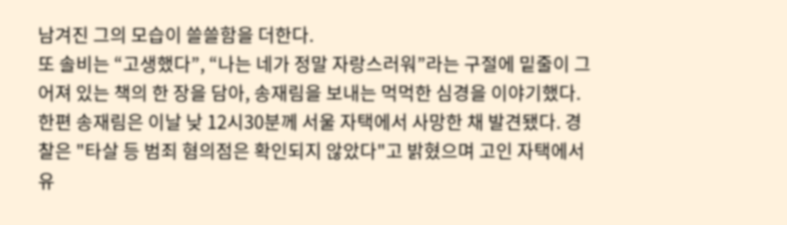남겨진 그의 모습이 쓸쓸함을 더한다.
또 솔비는 “고생했다”, “나는 네가 정말 자랑스러워”라는 구절에 밑줄이 그어져 있는 책의 한 장을 담아, 송재림을 보내는 먹먹한 심경을 이야기했다.
한편 송재림은 이날 낮 12시30분께 서울 자택에서 사망한 채 발견됐다. 경찰은 "타살 등 범죄 혐의점은 확인되지 않았다"고 밝혔으며 고인 자택에서 유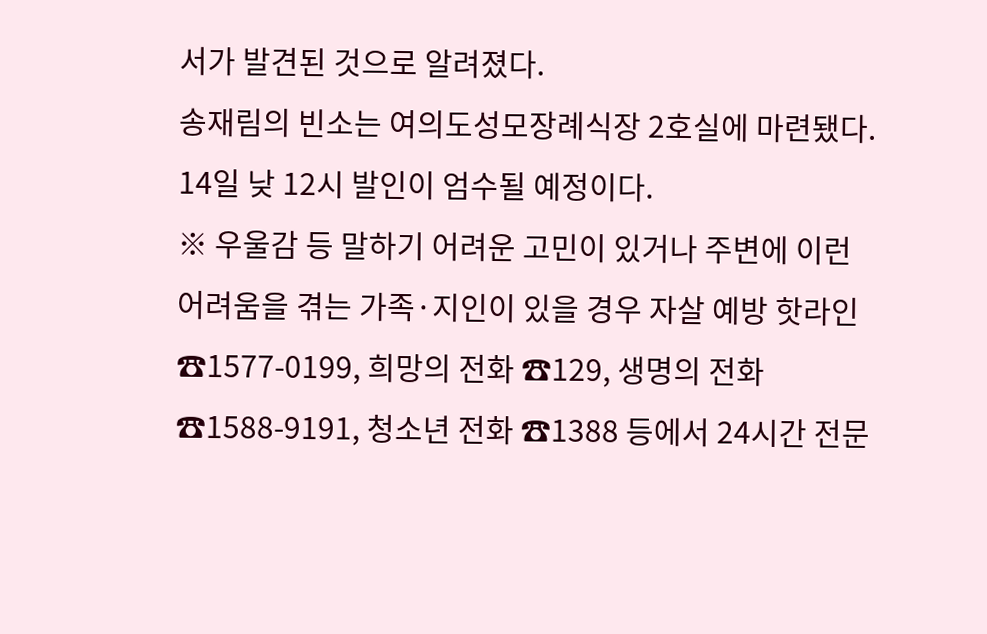서가 발견된 것으로 알려졌다.
송재림의 빈소는 여의도성모장례식장 2호실에 마련됐다. 14일 낮 12시 발인이 엄수될 예정이다.
※ 우울감 등 말하기 어려운 고민이 있거나 주변에 이런 어려움을 겪는 가족·지인이 있을 경우 자살 예방 핫라인 ☎1577-0199, 희망의 전화 ☎129, 생명의 전화 ☎1588-9191, 청소년 전화 ☎1388 등에서 24시간 전문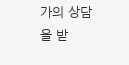가의 상담을 받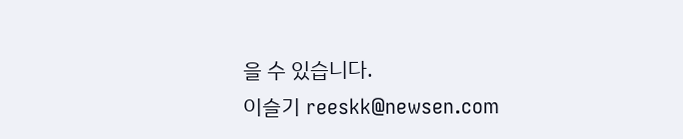을 수 있습니다.
이슬기 reeskk@newsen.com